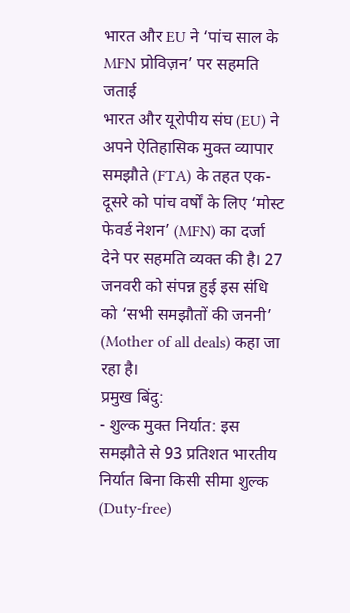भारत और EU ने ‘पांच साल के MFN प्रोविज़न’ पर सहमति जताई
भारत और यूरोपीय संघ (EU) ने अपने ऐतिहासिक मुक्त व्यापार समझौते (FTA) के तहत एक-दूसरे को पांच वर्षों के लिए ‘मोस्ट फेवर्ड नेशन’ (MFN) का दर्जा देने पर सहमति व्यक्त की है। 27 जनवरी को संपन्न हुई इस संधि को ‘सभी समझौतों की जननी’ (Mother of all deals) कहा जा रहा है।
प्रमुख बिंदु:
- शुल्क मुक्त निर्यात: इस समझौते से 93 प्रतिशत भारतीय निर्यात बिना किसी सीमा शुल्क (Duty-free)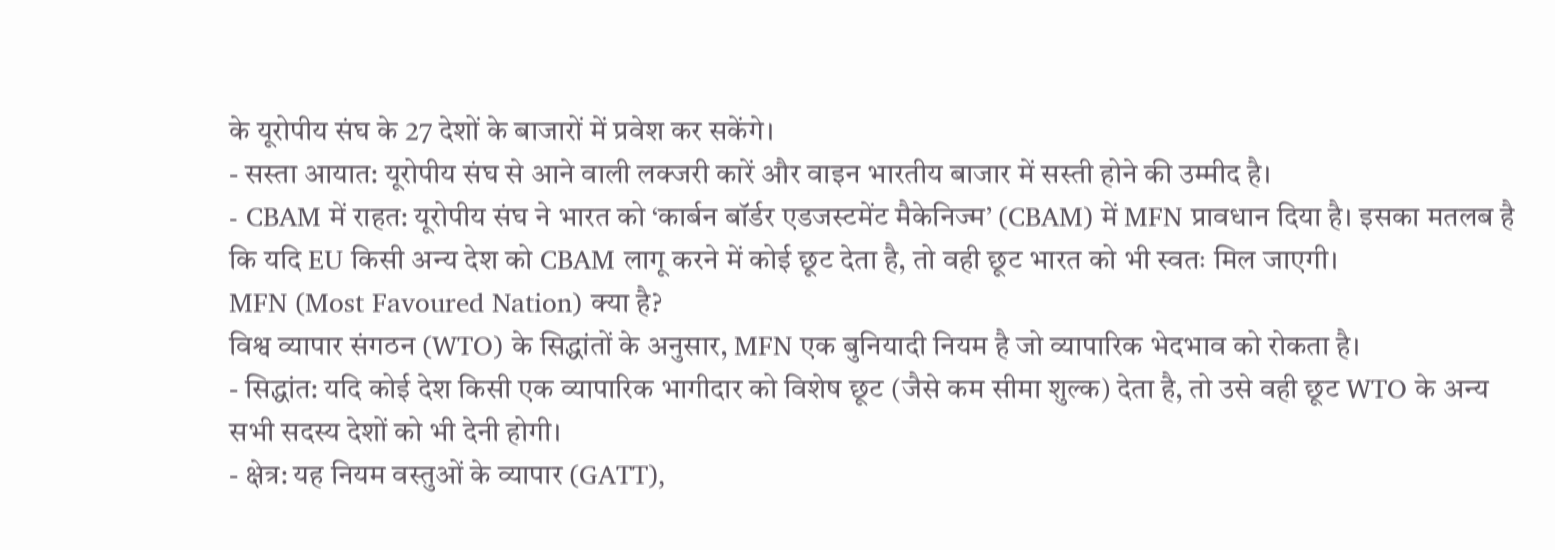के यूरोपीय संघ के 27 देशों के बाजारों में प्रवेश कर सकेंगे।
- सस्ता आयात: यूरोपीय संघ से आने वाली लक्जरी कारें और वाइन भारतीय बाजार में सस्ती होने की उम्मीद है।
- CBAM में राहत: यूरोपीय संघ ने भारत को ‘कार्बन बॉर्डर एडजस्टमेंट मैकेनिज्म’ (CBAM) में MFN प्रावधान दिया है। इसका मतलब है कि यदि EU किसी अन्य देश को CBAM लागू करने में कोई छूट देता है, तो वही छूट भारत को भी स्वतः मिल जाएगी।
MFN (Most Favoured Nation) क्या है?
विश्व व्यापार संगठन (WTO) के सिद्धांतों के अनुसार, MFN एक बुनियादी नियम है जो व्यापारिक भेदभाव को रोकता है।
- सिद्धांत: यदि कोई देश किसी एक व्यापारिक भागीदार को विशेष छूट (जैसे कम सीमा शुल्क) देता है, तो उसे वही छूट WTO के अन्य सभी सदस्य देशों को भी देनी होगी।
- क्षेत्र: यह नियम वस्तुओं के व्यापार (GATT),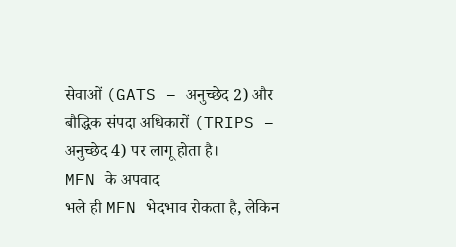सेवाओं (GATS – अनुच्छेद 2) और बौद्धिक संपदा अधिकारों (TRIPS – अनुच्छेद 4) पर लागू होता है।
MFN के अपवाद
भले ही MFN भेदभाव रोकता है, लेकिन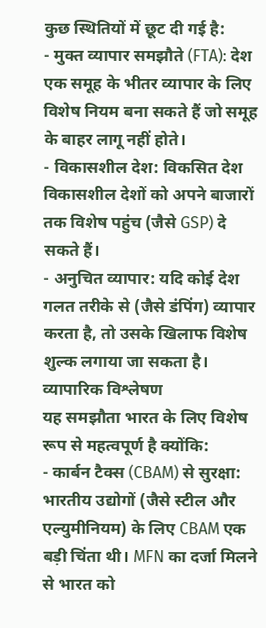कुछ स्थितियों में छूट दी गई है:
- मुक्त व्यापार समझौते (FTA): देश एक समूह के भीतर व्यापार के लिए विशेष नियम बना सकते हैं जो समूह के बाहर लागू नहीं होते।
- विकासशील देश: विकसित देश विकासशील देशों को अपने बाजारों तक विशेष पहुंच (जैसे GSP) दे सकते हैं।
- अनुचित व्यापार: यदि कोई देश गलत तरीके से (जैसे डंपिंग) व्यापार करता है, तो उसके खिलाफ विशेष शुल्क लगाया जा सकता है।
व्यापारिक विश्लेषण
यह समझौता भारत के लिए विशेष रूप से महत्वपूर्ण है क्योंकि:
- कार्बन टैक्स (CBAM) से सुरक्षा: भारतीय उद्योगों (जैसे स्टील और एल्युमीनियम) के लिए CBAM एक बड़ी चिंता थी। MFN का दर्जा मिलने से भारत को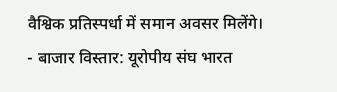वैश्विक प्रतिस्पर्धा में समान अवसर मिलेंगे।
- बाजार विस्तार: यूरोपीय संघ भारत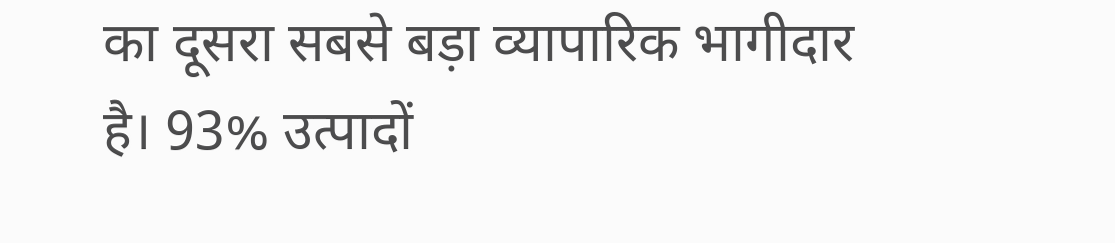का दूसरा सबसे बड़ा व्यापारिक भागीदार है। 93% उत्पादों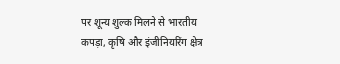पर शून्य शुल्क मिलने से भारतीय कपड़ा, कृषि और इंजीनियरिंग क्षेत्र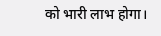को भारी लाभ होगा।